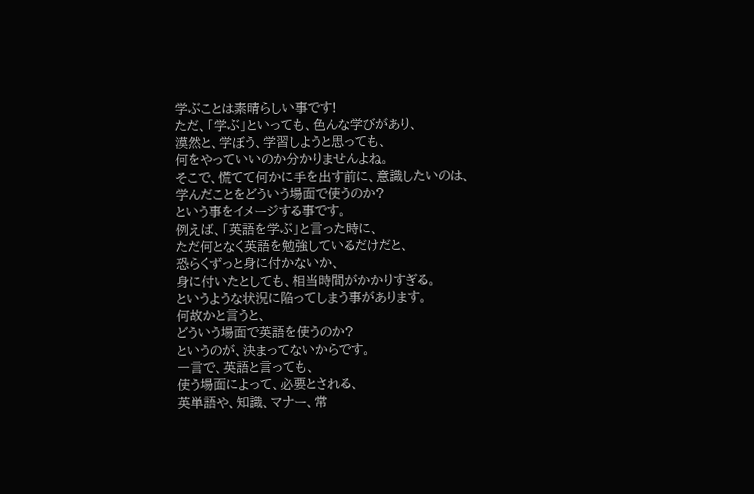学ぶことは素晴らしい事です!
ただ、「学ぶ」といっても、色んな学びがあり、
漠然と、学ぼう、学習しようと思っても、
何をやっていいのか分かりませんよね。
そこで、慌てて何かに手を出す前に、意識したいのは、
学んだことをどういう場面で使うのか?
という事をイメージする事です。
例えば、「英語を学ぶ」と言った時に、
ただ何となく英語を勉強しているだけだと、
恐らくずっと身に付かないか、
身に付いたとしても、相当時間がかかりすぎる。
というような状況に陥ってしまう事があります。
何故かと言うと、
どういう場面で英語を使うのか?
というのが、決まってないからです。
一言で、英語と言っても、
使う場面によって、必要とされる、
英単語や、知識、マナー、常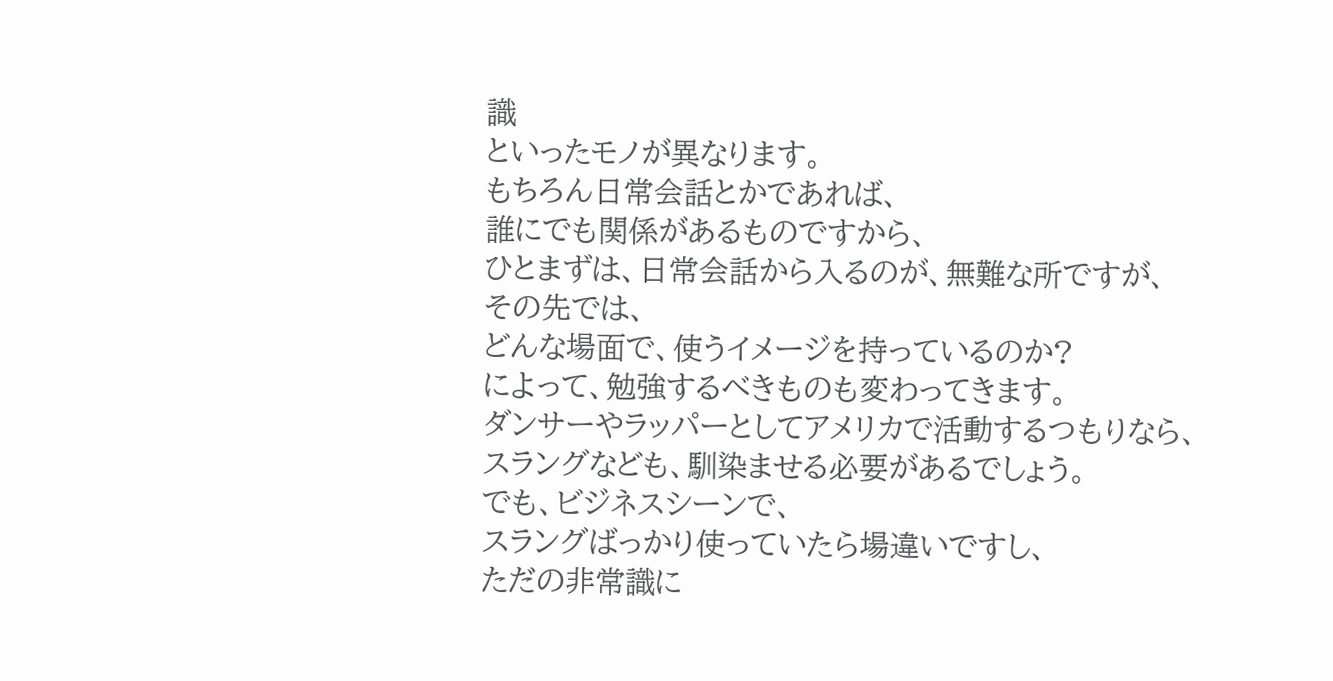識
といったモノが異なります。
もちろん日常会話とかであれば、
誰にでも関係があるものですから、
ひとまずは、日常会話から入るのが、無難な所ですが、
その先では、
どんな場面で、使うイメージを持っているのか?
によって、勉強するべきものも変わってきます。
ダンサーやラッパーとしてアメリカで活動するつもりなら、
スラングなども、馴染ませる必要があるでしょう。
でも、ビジネスシーンで、
スラングばっかり使っていたら場違いですし、
ただの非常識に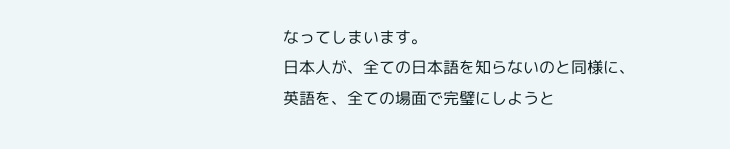なってしまいます。
日本人が、全ての日本語を知らないのと同様に、
英語を、全ての場面で完璧にしようと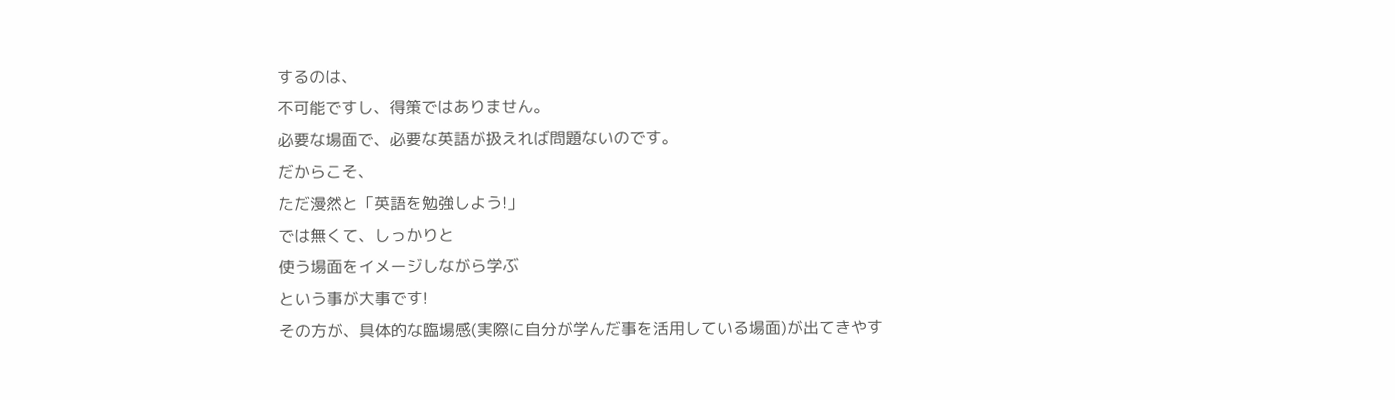するのは、
不可能ですし、得策ではありません。
必要な場面で、必要な英語が扱えれば問題ないのです。
だからこそ、
ただ漫然と「英語を勉強しよう!」
では無くて、しっかりと
使う場面をイメージしながら学ぶ
という事が大事です!
その方が、具体的な臨場感(実際に自分が学んだ事を活用している場面)が出てきやす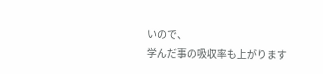いので、
学んだ事の吸収率も上がります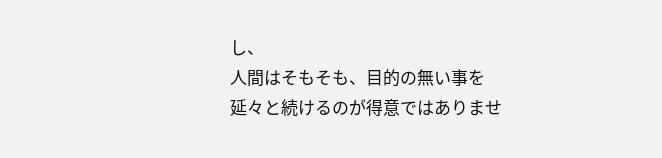し、
人間はそもそも、目的の無い事を
延々と続けるのが得意ではありませ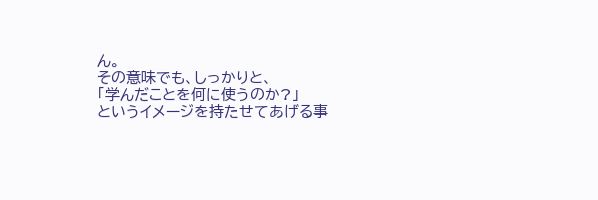ん。
その意味でも、しっかりと、
「学んだことを何に使うのか?」
というイメージを持たせてあげる事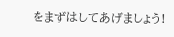をまずはしてあげましょう!